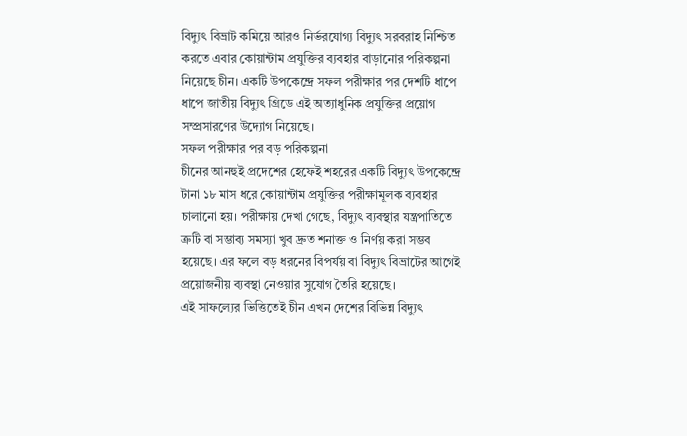বিদ্যুৎ বিভ্রাট কমিয়ে আরও নির্ভরযোগ্য বিদ্যুৎ সরবরাহ নিশ্চিত করতে এবার কোয়ান্টাম প্রযুক্তির ব্যবহার বাড়ানোর পরিকল্পনা নিয়েছে চীন। একটি উপকেন্দ্রে সফল পরীক্ষার পর দেশটি ধাপে ধাপে জাতীয় বিদ্যুৎ গ্রিডে এই অত্যাধুনিক প্রযুক্তির প্রয়োগ সম্প্রসারণের উদ্যোগ নিয়েছে।
সফল পরীক্ষার পর বড় পরিকল্পনা
চীনের আনহুই প্রদেশের হেফেই শহরের একটি বিদ্যুৎ উপকেন্দ্রে টানা ১৮ মাস ধরে কোয়ান্টাম প্রযুক্তির পরীক্ষামূলক ব্যবহার চালানো হয়। পরীক্ষায় দেখা গেছে, বিদ্যুৎ ব্যবস্থার যন্ত্রপাতিতে ত্রুটি বা সম্ভাব্য সমস্যা খুব দ্রুত শনাক্ত ও নির্ণয় করা সম্ভব হয়েছে। এর ফলে বড় ধরনের বিপর্যয় বা বিদ্যুৎ বিভ্রাটের আগেই প্রয়োজনীয় ব্যবস্থা নেওয়ার সুযোগ তৈরি হয়েছে।
এই সাফল্যের ভিত্তিতেই চীন এখন দেশের বিভিন্ন বিদ্যুৎ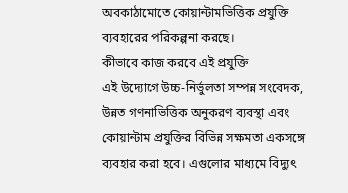অবকাঠামোতে কোয়ান্টামভিত্তিক প্রযুক্তি ব্যবহারের পরিকল্পনা করছে।
কীভাবে কাজ করবে এই প্রযুক্তি
এই উদ্যোগে উচ্চ-নির্ভুলতা সম্পন্ন সংবেদক, উন্নত গণনাভিত্তিক অনুকরণ ব্যবস্থা এবং কোয়ান্টাম প্রযুক্তির বিভিন্ন সক্ষমতা একসঙ্গে ব্যবহার করা হবে। এগুলোর মাধ্যমে বিদ্যুৎ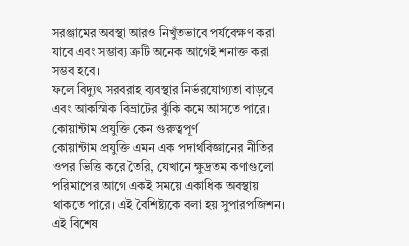সরঞ্জামের অবস্থা আরও নিখুঁতভাবে পর্যবেক্ষণ করা যাবে এবং সম্ভাব্য ত্রুটি অনেক আগেই শনাক্ত করা সম্ভব হবে।
ফলে বিদ্যুৎ সরবরাহ ব্যবস্থার নির্ভরযোগ্যতা বাড়বে এবং আকস্মিক বিভ্রাটের ঝুঁকি কমে আসতে পারে।
কোয়ান্টাম প্রযুক্তি কেন গুরুত্বপূর্ণ
কোয়ান্টাম প্রযুক্তি এমন এক পদার্থবিজ্ঞানের নীতির ওপর ভিত্তি করে তৈরি, যেখানে ক্ষুদ্রতম কণাগুলো পরিমাপের আগে একই সময়ে একাধিক অবস্থায় থাকতে পারে। এই বৈশিষ্ট্যকে বলা হয় সুপারপজিশন।
এই বিশেষ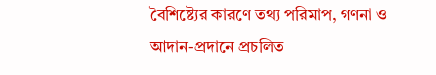বৈশিষ্ট্যের কারণে তথ্য পরিমাপ, গণনা ও আদান-প্রদানে প্রচলিত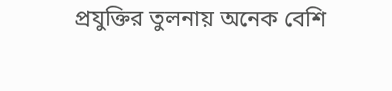প্রযুক্তির তুলনায় অনেক বেশি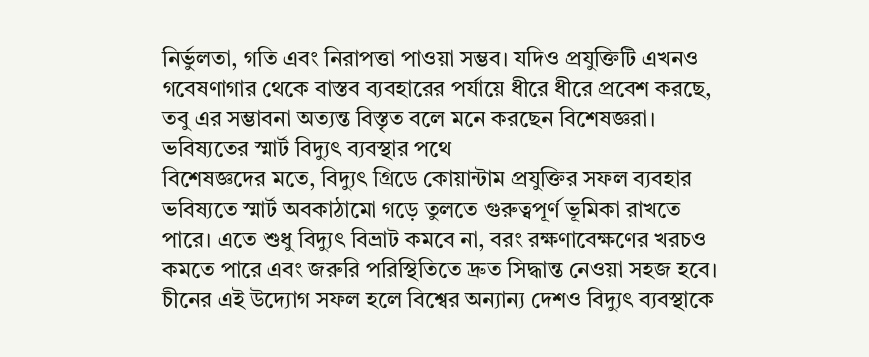নির্ভুলতা, গতি এবং নিরাপত্তা পাওয়া সম্ভব। যদিও প্রযুক্তিটি এখনও গবেষণাগার থেকে বাস্তব ব্যবহারের পর্যায়ে ধীরে ধীরে প্রবেশ করছে, তবু এর সম্ভাবনা অত্যন্ত বিস্তৃত বলে মনে করছেন বিশেষজ্ঞরা।
ভবিষ্যতের স্মার্ট বিদ্যুৎ ব্যবস্থার পথে
বিশেষজ্ঞদের মতে, বিদ্যুৎ গ্রিডে কোয়ান্টাম প্রযুক্তির সফল ব্যবহার ভবিষ্যতে স্মার্ট অবকাঠামো গড়ে তুলতে গুরুত্বপূর্ণ ভূমিকা রাখতে পারে। এতে শুধু বিদ্যুৎ বিভ্রাট কমবে না, বরং রক্ষণাবেক্ষণের খরচও কমতে পারে এবং জরুরি পরিস্থিতিতে দ্রুত সিদ্ধান্ত নেওয়া সহজ হবে।
চীনের এই উদ্যোগ সফল হলে বিশ্বের অন্যান্য দেশও বিদ্যুৎ ব্যবস্থাকে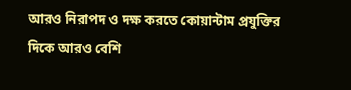আরও নিরাপদ ও দক্ষ করতে কোয়ান্টাম প্রযুক্তির দিকে আরও বেশি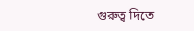গুরুত্ব দিতে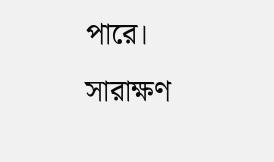পারে।
সারাক্ষণ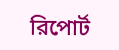রিপোর্ট